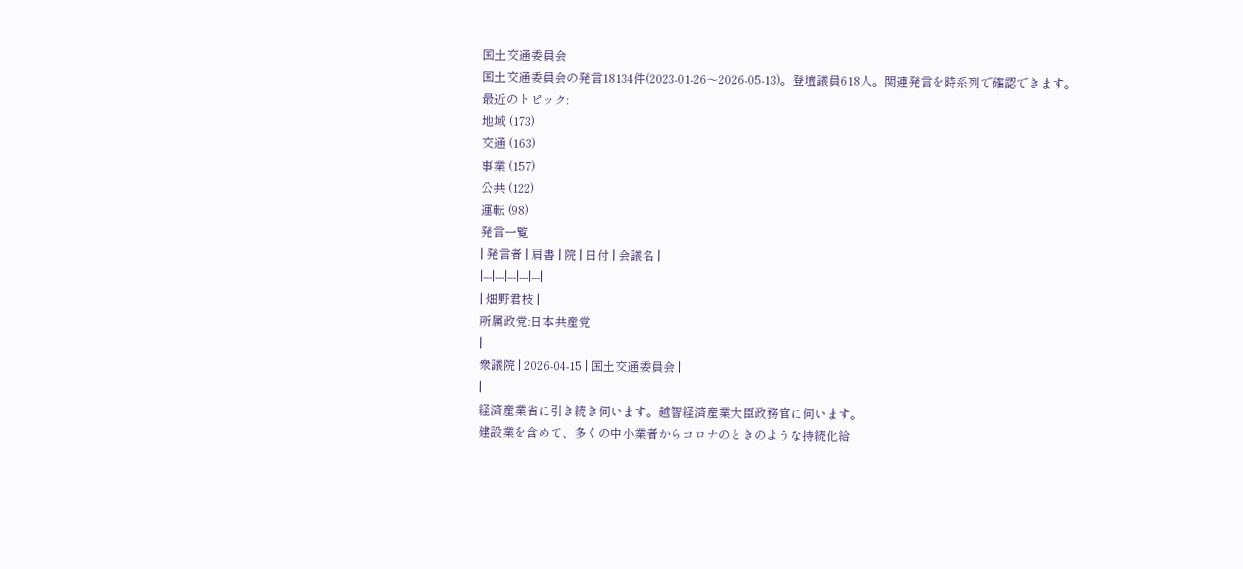国土交通委員会
国土交通委員会の発言18134件(2023-01-26〜2026-05-13)。登壇議員618人。関連発言を時系列で確認できます。
最近のトピック:
地域 (173)
交通 (163)
事業 (157)
公共 (122)
運転 (98)
発言一覧
| 発言者 | 肩書 | 院 | 日付 | 会議名 |
|---|---|---|---|---|
| 畑野君枝 |
所属政党:日本共産党
|
衆議院 | 2026-04-15 | 国土交通委員会 |
|
経済産業省に引き続き伺います。越智経済産業大臣政務官に伺います。
建設業を含めて、多くの中小業者からコロナのときのような持続化給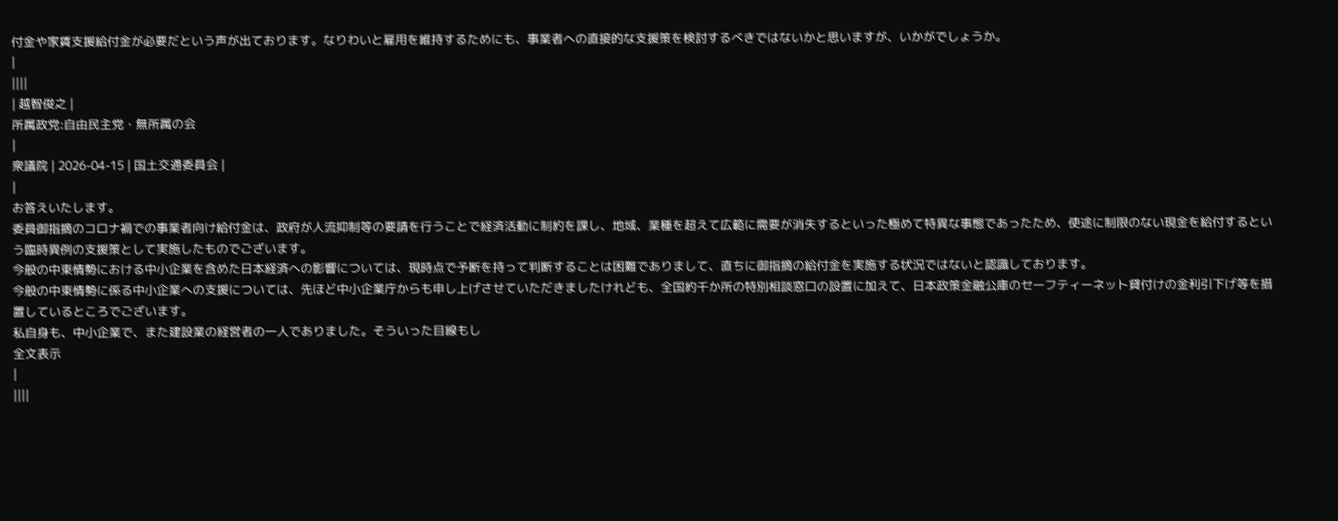付金や家賃支援給付金が必要だという声が出ております。なりわいと雇用を維持するためにも、事業者への直接的な支援策を検討するべきではないかと思いますが、いかがでしょうか。
|
||||
| 越智俊之 |
所属政党:自由民主党・無所属の会
|
衆議院 | 2026-04-15 | 国土交通委員会 |
|
お答えいたします。
委員御指摘のコロナ禍での事業者向け給付金は、政府が人流抑制等の要請を行うことで経済活動に制約を課し、地域、業種を超えて広範に需要が消失するといった極めて特異な事態であったため、使途に制限のない現金を給付するという臨時異例の支援策として実施したものでございます。
今般の中東情勢における中小企業を含めた日本経済への影響については、現時点で予断を持って判断することは困難でありまして、直ちに御指摘の給付金を実施する状況ではないと認識しております。
今般の中東情勢に係る中小企業への支援については、先ほど中小企業庁からも申し上げさせていただきましたけれども、全国約千か所の特別相談窓口の設置に加えて、日本政策金融公庫のセーフティーネット貸付けの金利引下げ等を措置しているところでございます。
私自身も、中小企業で、また建設業の経営者の一人でありました。そういった目線もし
全文表示
|
||||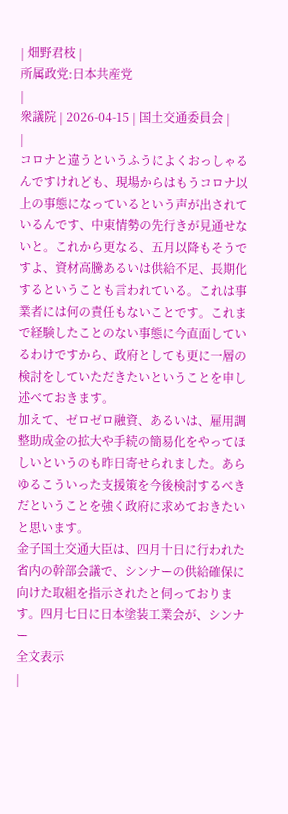| 畑野君枝 |
所属政党:日本共産党
|
衆議院 | 2026-04-15 | 国土交通委員会 |
|
コロナと違うというふうによくおっしゃるんですけれども、現場からはもうコロナ以上の事態になっているという声が出されているんです、中東情勢の先行きが見通せないと。これから更なる、五月以降もそうですよ、資材高騰あるいは供給不足、長期化するということも言われている。これは事業者には何の責任もないことです。これまで経験したことのない事態に今直面しているわけですから、政府としても更に一層の検討をしていただきたいということを申し述べておきます。
加えて、ゼロゼロ融資、あるいは、雇用調整助成金の拡大や手続の簡易化をやってほしいというのも昨日寄せられました。あらゆるこういった支援策を今後検討するべきだということを強く政府に求めておきたいと思います。
金子国土交通大臣は、四月十日に行われた省内の幹部会議で、シンナーの供給確保に向けた取組を指示されたと伺っております。四月七日に日本塗装工業会が、シンナー
全文表示
|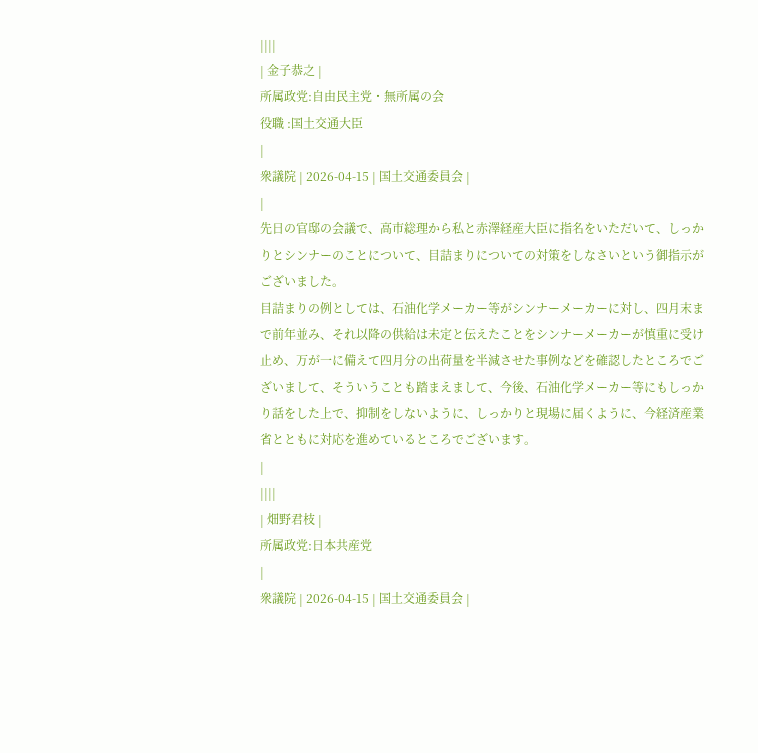||||
| 金子恭之 |
所属政党:自由民主党・無所属の会
役職 :国土交通大臣
|
衆議院 | 2026-04-15 | 国土交通委員会 |
|
先日の官邸の会議で、高市総理から私と赤澤経産大臣に指名をいただいて、しっかりとシンナーのことについて、目詰まりについての対策をしなさいという御指示がございました。
目詰まりの例としては、石油化学メーカー等がシンナーメーカーに対し、四月末まで前年並み、それ以降の供給は未定と伝えたことをシンナーメーカーが慎重に受け止め、万が一に備えて四月分の出荷量を半減させた事例などを確認したところでございまして、そういうことも踏まえまして、今後、石油化学メーカー等にもしっかり話をした上で、抑制をしないように、しっかりと現場に届くように、今経済産業省とともに対応を進めているところでございます。
|
||||
| 畑野君枝 |
所属政党:日本共産党
|
衆議院 | 2026-04-15 | 国土交通委員会 |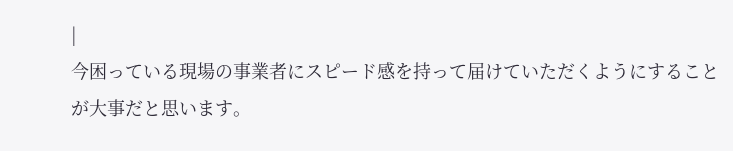|
今困っている現場の事業者にスピード感を持って届けていただくようにすることが大事だと思います。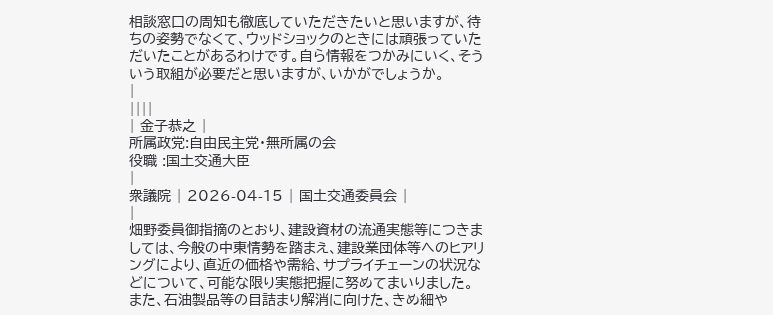相談窓口の周知も徹底していただきたいと思いますが、待ちの姿勢でなくて、ウッドショックのときには頑張っていただいたことがあるわけです。自ら情報をつかみにいく、そういう取組が必要だと思いますが、いかがでしょうか。
|
||||
| 金子恭之 |
所属政党:自由民主党・無所属の会
役職 :国土交通大臣
|
衆議院 | 2026-04-15 | 国土交通委員会 |
|
畑野委員御指摘のとおり、建設資材の流通実態等につきましては、今般の中東情勢を踏まえ、建設業団体等へのヒアリングにより、直近の価格や需給、サプライチェーンの状況などについて、可能な限り実態把握に努めてまいりました。
また、石油製品等の目詰まり解消に向けた、きめ細や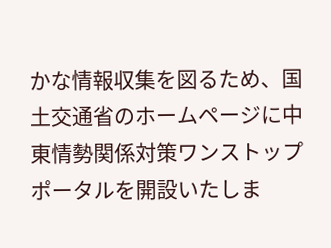かな情報収集を図るため、国土交通省のホームページに中東情勢関係対策ワンストップポータルを開設いたしま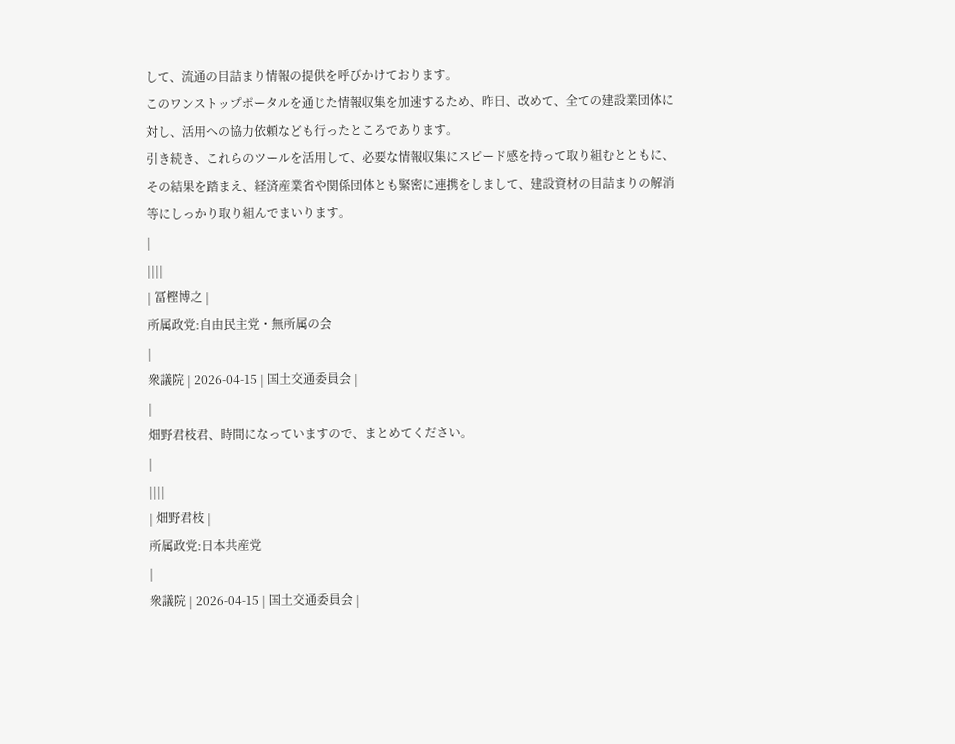して、流通の目詰まり情報の提供を呼びかけております。
このワンストップポータルを通じた情報収集を加速するため、昨日、改めて、全ての建設業団体に対し、活用への協力依頼なども行ったところであります。
引き続き、これらのツールを活用して、必要な情報収集にスピード感を持って取り組むとともに、その結果を踏まえ、経済産業省や関係団体とも緊密に連携をしまして、建設資材の目詰まりの解消等にしっかり取り組んでまいります。
|
||||
| 冨樫博之 |
所属政党:自由民主党・無所属の会
|
衆議院 | 2026-04-15 | 国土交通委員会 |
|
畑野君枝君、時間になっていますので、まとめてください。
|
||||
| 畑野君枝 |
所属政党:日本共産党
|
衆議院 | 2026-04-15 | 国土交通委員会 |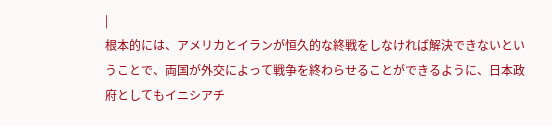|
根本的には、アメリカとイランが恒久的な終戦をしなければ解決できないということで、両国が外交によって戦争を終わらせることができるように、日本政府としてもイニシアチ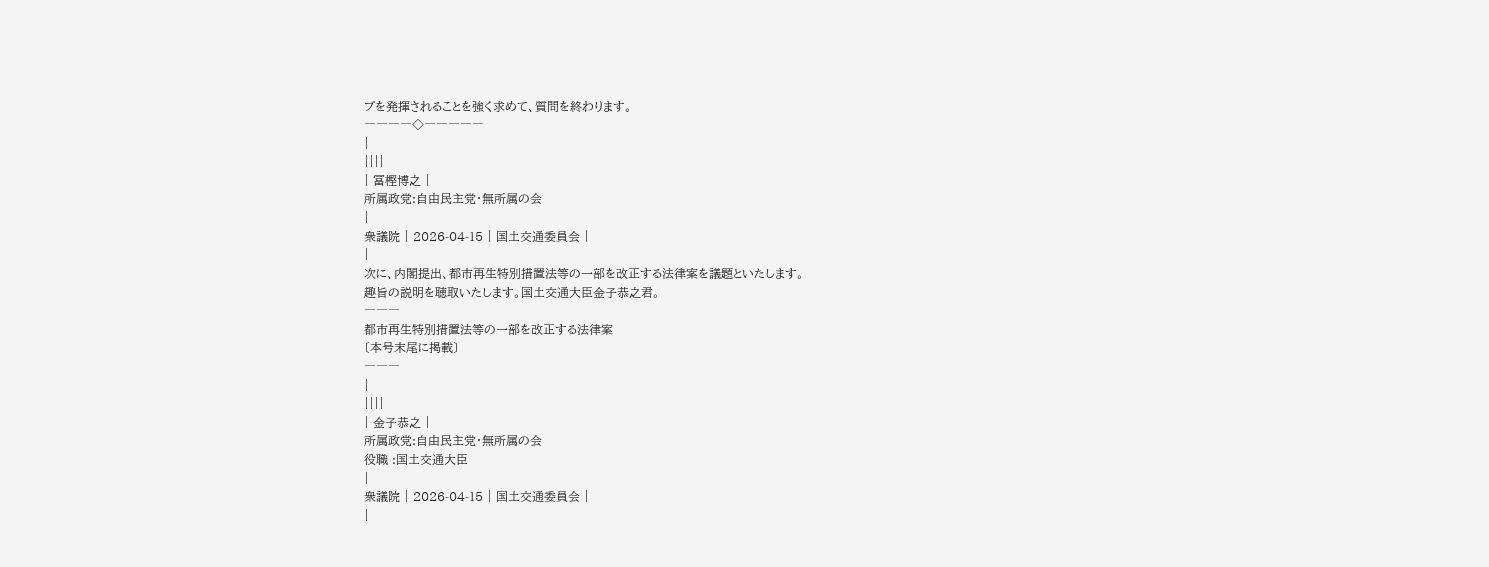ブを発揮されることを強く求めて、質問を終わります。
――――◇―――――
|
||||
| 冨樫博之 |
所属政党:自由民主党・無所属の会
|
衆議院 | 2026-04-15 | 国土交通委員会 |
|
次に、内閣提出、都市再生特別措置法等の一部を改正する法律案を議題といたします。
趣旨の説明を聴取いたします。国土交通大臣金子恭之君。
―――
都市再生特別措置法等の一部を改正する法律案
〔本号末尾に掲載〕
―――
|
||||
| 金子恭之 |
所属政党:自由民主党・無所属の会
役職 :国土交通大臣
|
衆議院 | 2026-04-15 | 国土交通委員会 |
|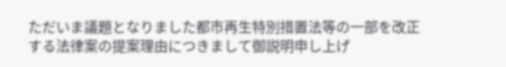ただいま議題となりました都市再生特別措置法等の一部を改正する法律案の提案理由につきまして御説明申し上げ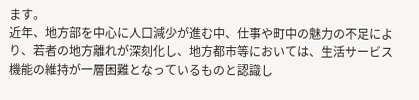ます。
近年、地方部を中心に人口減少が進む中、仕事や町中の魅力の不足により、若者の地方離れが深刻化し、地方都市等においては、生活サービス機能の維持が一層困難となっているものと認識し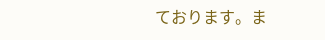ております。ま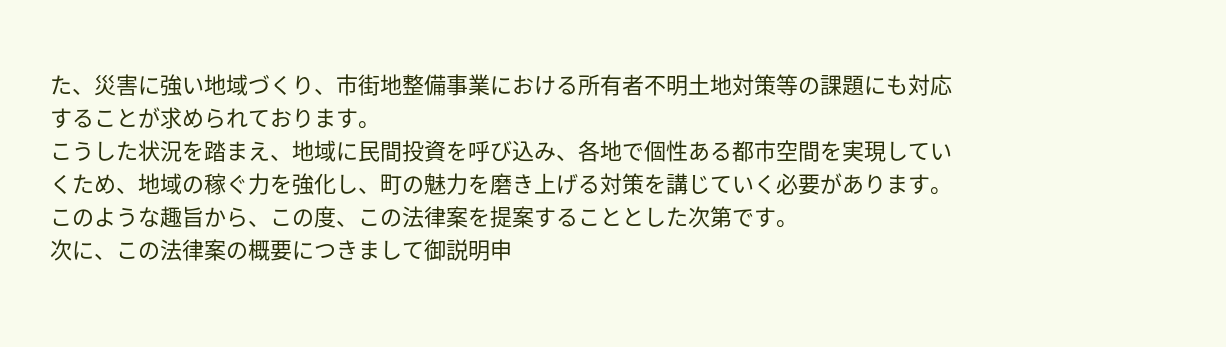た、災害に強い地域づくり、市街地整備事業における所有者不明土地対策等の課題にも対応することが求められております。
こうした状況を踏まえ、地域に民間投資を呼び込み、各地で個性ある都市空間を実現していくため、地域の稼ぐ力を強化し、町の魅力を磨き上げる対策を講じていく必要があります。
このような趣旨から、この度、この法律案を提案することとした次第です。
次に、この法律案の概要につきまして御説明申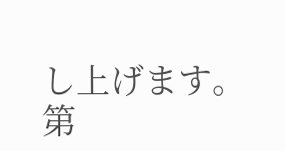し上げます。
第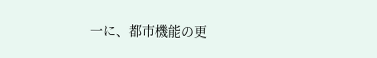一に、都市機能の更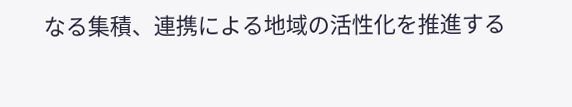なる集積、連携による地域の活性化を推進する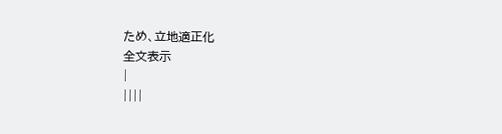ため、立地適正化
全文表示
|
||||